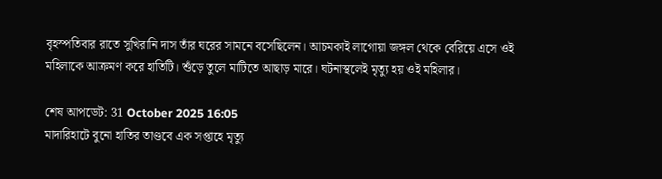বৃহস্পতিবার রাতে সুখিরানি দাস তাঁর ঘরের সামনে বসেছিলেন। আচমকাই লাগোয়া জঙ্গল থেকে বেরিয়ে এসে ওই মহিলাকে আক্রমণ করে হাতিটি। শুঁড়ে তুলে মাটিতে আছাড় মারে। ঘটনাস্থলেই মৃত্যু হয় ওই মহিলার।

শেষ আপডেট: 31 October 2025 16:05
মাদারিহাটে বুনো হাতির তাণ্ডবে এক সপ্তাহে মৃত্যু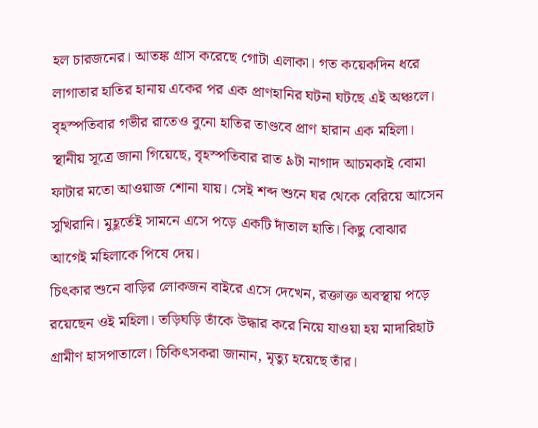হল চারজনের। আতঙ্ক গ্রাস করেছে গোটা এলাকা। গত কয়েকদিন ধরে লাগাতার হাতির হানায় একের পর এক প্রাণহানির ঘটনা ঘটছে এই অঞ্চলে। বৃহস্পতিবার গভীর রাতেও বুনো হাতির তাণ্ডবে প্রাণ হারান এক মহিলা।
স্থানীয় সূত্রে জানা গিয়েছে, বৃহস্পতিবার রাত ৯টা নাগাদ আচমকাই বোমা ফাটার মতো আওয়াজ শোনা যায়। সেই শব্দ শুনে ঘর থেকে বেরিয়ে আসেন সুখিরানি। মুহূর্তেই সামনে এসে পড়ে একটি দাঁতাল হাতি। কিছু বোঝার আগেই মহিলাকে পিষে দেয়।
চিৎকার শুনে বাড়ির লোকজন বাইরে এসে দেখেন, রক্তাক্ত অবস্থায় পড়ে রয়েছেন ওই মহিলা। তড়িঘড়ি তাঁকে উদ্ধার করে নিয়ে যাওয়া হয় মাদারিহাট গ্রামীণ হাসপাতালে। চিকিৎসকরা জানান, মৃত্যু হয়েছে তাঁর।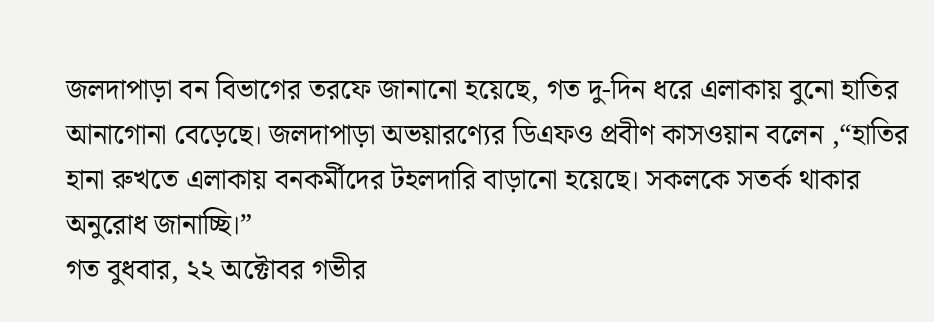জলদাপাড়া বন বিভাগের তরফে জানানো হয়েছে, গত দু-দিন ধরে এলাকায় বুনো হাতির আনাগোনা বেড়েছে। জলদাপাড়া অভয়ারণ্যের ডিএফও প্রবীণ কাসওয়ান বলেন ,“হাতির হানা রুখতে এলাকায় বনকর্মীদের টহলদারি বাড়ানো হয়েছে। সকলকে সতর্ক থাকার অনুরোধ জানাচ্ছি।”
গত বুধবার, ২২ অক্টোবর গভীর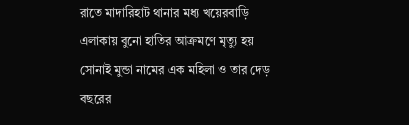রাতে মাদারিহাট থানার মধ্য খয়েরবাড়ি এলাকায় বুনো হাতির আক্রমণে মৃত্যু হয় সোনাই মুন্ডা নামের এক মহিলা ও তার দেড় বছরের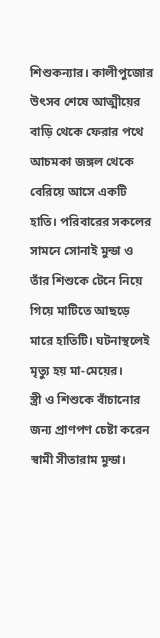শিশুকন্যার। কালীপুজোর উৎসব শেষে আত্মীয়ের বাড়ি থেকে ফেরার পথে আচমকা জঙ্গল থেকে বেরিয়ে আসে একটি হাতি। পরিবারের সকলের সামনে সোনাই মুন্ডা ও তাঁর শিশুকে টেনে নিয়ে গিয়ে মাটিতে আছড়ে মারে হাতিটি। ঘটনাস্থলেই মৃত্যু হয় মা-মেয়ের।
স্ত্রী ও শিশুকে বাঁচানোর জন্য প্রাণপণ চেষ্টা করেন স্বামী সীতারাম মুন্ডা।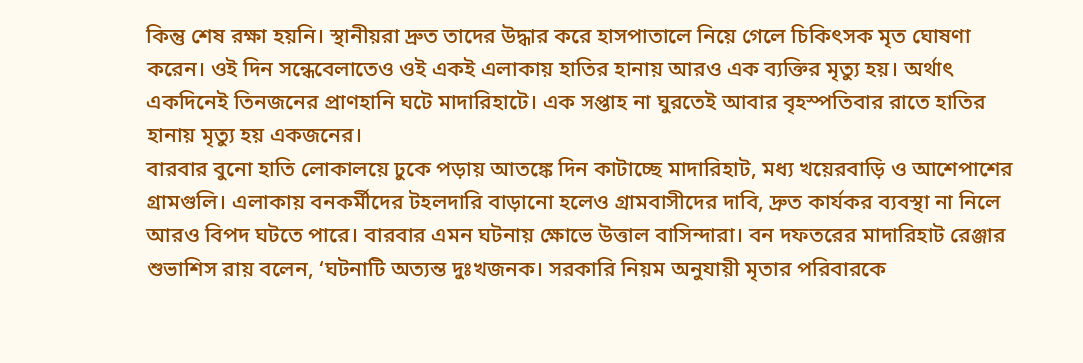কিন্তু শেষ রক্ষা হয়নি। স্থানীয়রা দ্রুত তাদের উদ্ধার করে হাসপাতালে নিয়ে গেলে চিকিৎসক মৃত ঘোষণা করেন। ওই দিন সন্ধেবেলাতেও ওই একই এলাকায় হাতির হানায় আরও এক ব্যক্তির মৃত্যু হয়। অর্থাৎ একদিনেই তিনজনের প্রাণহানি ঘটে মাদারিহাটে। এক সপ্তাহ না ঘুরতেই আবার বৃহস্পতিবার রাতে হাতির হানায় মৃত্যু হয় একজনের।
বারবার বুনো হাতি লোকালয়ে ঢুকে পড়ায় আতঙ্কে দিন কাটাচ্ছে মাদারিহাট, মধ্য খয়েরবাড়ি ও আশেপাশের গ্রামগুলি। এলাকায় বনকর্মীদের টহলদারি বাড়ানো হলেও গ্রামবাসীদের দাবি, দ্রুত কার্যকর ব্যবস্থা না নিলে আরও বিপদ ঘটতে পারে। বারবার এমন ঘটনায় ক্ষোভে উত্তাল বাসিন্দারা। বন দফতরের মাদারিহাট রেঞ্জার শুভাশিস রায় বলেন, ‘ঘটনাটি অত্যন্ত দুঃখজনক। সরকারি নিয়ম অনুযায়ী মৃতার পরিবারকে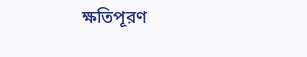ক্ষতিপূরণ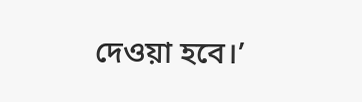দেওয়া হবে।’